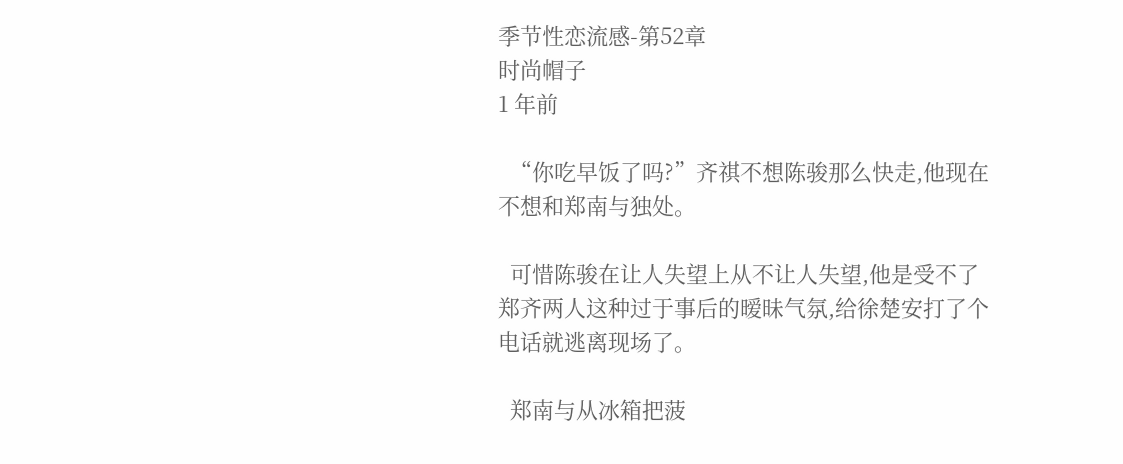季节性恋流感-第52章
时尚帽子
1 年前

  “你吃早饭了吗?”齐祺不想陈骏那么快走,他现在不想和郑南与独处。

  可惜陈骏在让人失望上从不让人失望,他是受不了郑齐两人这种过于事后的暧昧气氛,给徐楚安打了个电话就逃离现场了。

  郑南与从冰箱把菠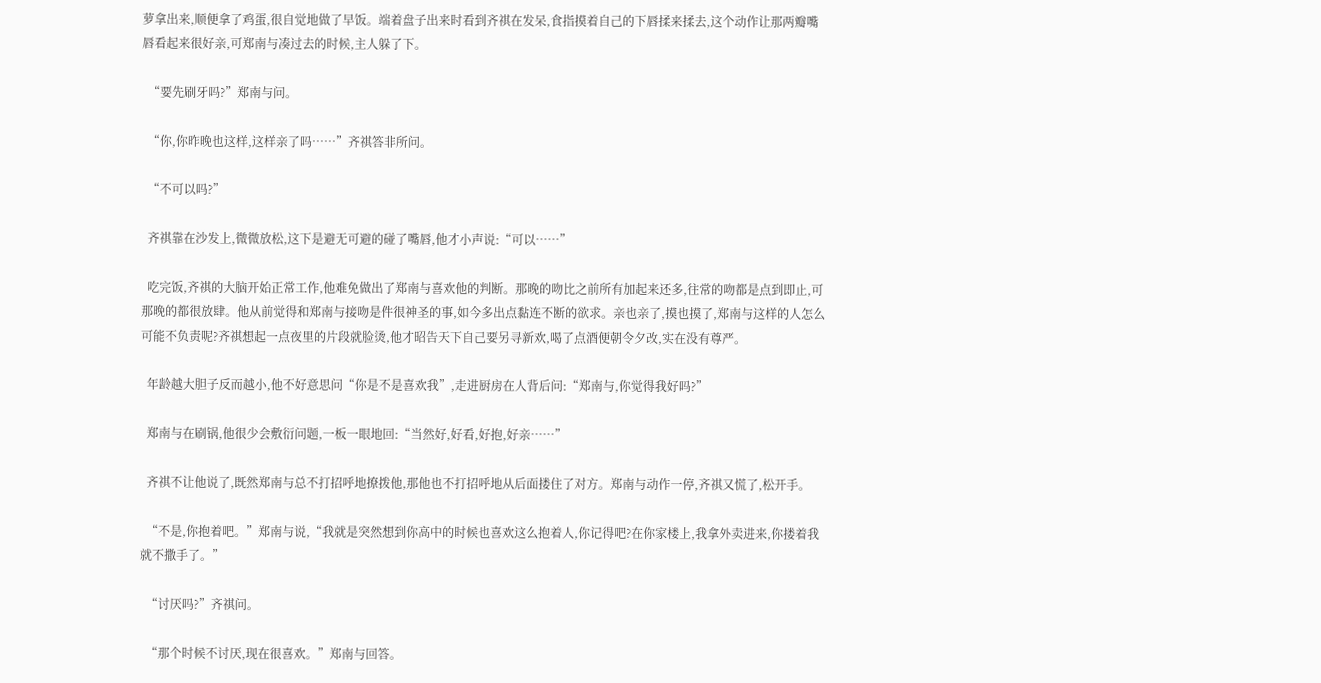萝拿出来,顺便拿了鸡蛋,很自觉地做了早饭。端着盘子出来时看到齐祺在发呆,食指摸着自己的下唇揉来揉去,这个动作让那两瓣嘴唇看起来很好亲,可郑南与凑过去的时候,主人躲了下。

  “要先刷牙吗?”郑南与问。

  “你,你昨晚也这样,这样亲了吗……”齐祺答非所问。

  “不可以吗?”

  齐祺靠在沙发上,微微放松,这下是避无可避的碰了嘴唇,他才小声说:“可以……”

  吃完饭,齐祺的大脑开始正常工作,他难免做出了郑南与喜欢他的判断。那晚的吻比之前所有加起来还多,往常的吻都是点到即止,可那晚的都很放肆。他从前觉得和郑南与接吻是件很神圣的事,如今多出点黏连不断的欲求。亲也亲了,摸也摸了,郑南与这样的人怎么可能不负责呢?齐祺想起一点夜里的片段就脸烫,他才昭告天下自己要另寻新欢,喝了点酒便朝令夕改,实在没有尊严。

  年龄越大胆子反而越小,他不好意思问“你是不是喜欢我”,走进厨房在人背后问:“郑南与,你觉得我好吗?”

  郑南与在刷锅,他很少会敷衍问题,一板一眼地回:“当然好,好看,好抱,好亲……”

  齐祺不让他说了,既然郑南与总不打招呼地撩拨他,那他也不打招呼地从后面搂住了对方。郑南与动作一停,齐祺又慌了,松开手。

  “不是,你抱着吧。”郑南与说,“我就是突然想到你高中的时候也喜欢这么抱着人,你记得吧?在你家楼上,我拿外卖进来,你搂着我就不撒手了。”

  “讨厌吗?”齐祺问。

  “那个时候不讨厌,现在很喜欢。”郑南与回答。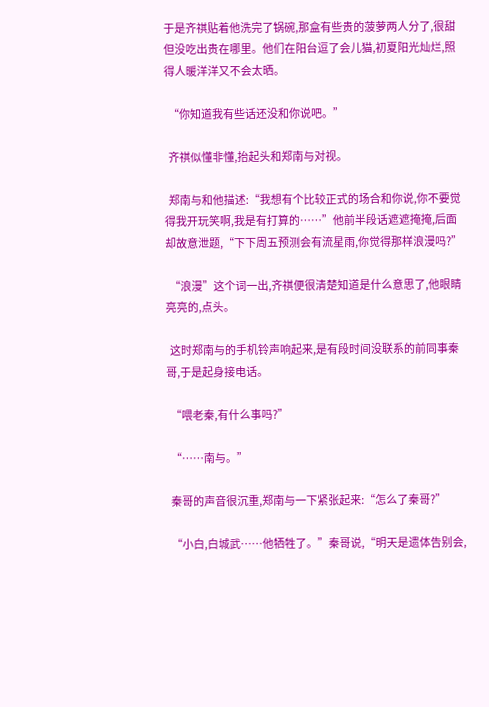于是齐祺贴着他洗完了锅碗,那盒有些贵的菠萝两人分了,很甜但没吃出贵在哪里。他们在阳台逗了会儿猫,初夏阳光灿烂,照得人暖洋洋又不会太晒。

  “你知道我有些话还没和你说吧。”

  齐祺似懂非懂,抬起头和郑南与对视。

  郑南与和他描述:“我想有个比较正式的场合和你说,你不要觉得我开玩笑啊,我是有打算的……”他前半段话遮遮掩掩,后面却故意泄题,“下下周五预测会有流星雨,你觉得那样浪漫吗?”

  “浪漫”这个词一出,齐祺便很清楚知道是什么意思了,他眼睛亮亮的,点头。

  这时郑南与的手机铃声响起来,是有段时间没联系的前同事秦哥,于是起身接电话。

  “喂老秦,有什么事吗?”

  “……南与。”

  秦哥的声音很沉重,郑南与一下紧张起来:“怎么了秦哥?”

  “小白,白城武……他牺牲了。”秦哥说,“明天是遗体告别会,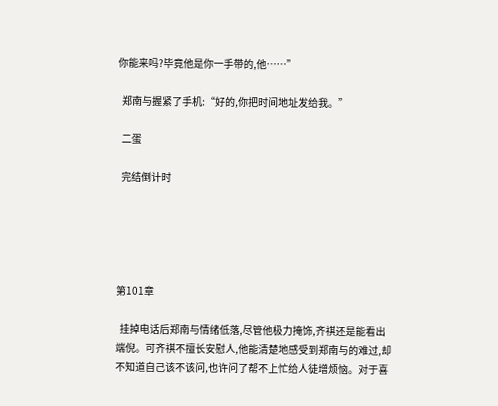你能来吗?毕竟他是你一手带的,他……”

  郑南与握紧了手机:“好的,你把时间地址发给我。”

  二蛋

  完结倒计时





第101章

  挂掉电话后郑南与情绪低落,尽管他极力掩饰,齐祺还是能看出端倪。可齐祺不擅长安慰人,他能清楚地感受到郑南与的难过,却不知道自己该不该问,也许问了帮不上忙给人徒增烦恼。对于喜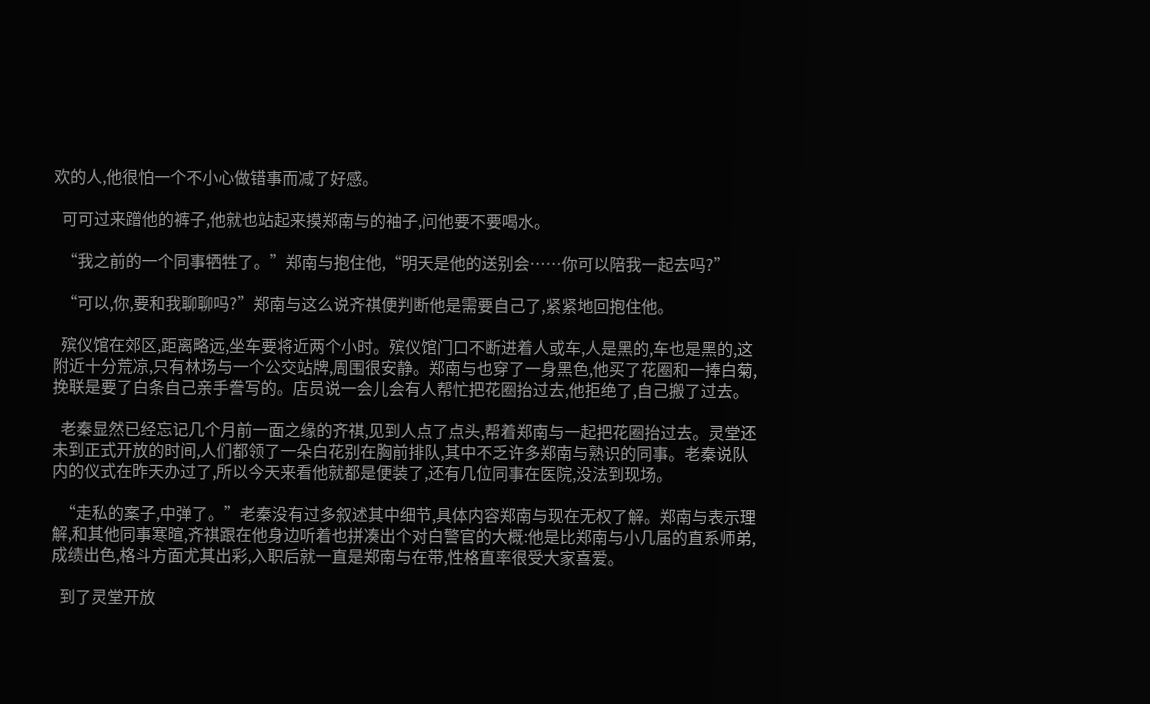欢的人,他很怕一个不小心做错事而减了好感。

  可可过来蹭他的裤子,他就也站起来摸郑南与的袖子,问他要不要喝水。

  “我之前的一个同事牺牲了。”郑南与抱住他,“明天是他的送别会……你可以陪我一起去吗?”

  “可以,你,要和我聊聊吗?”郑南与这么说齐祺便判断他是需要自己了,紧紧地回抱住他。

  殡仪馆在郊区,距离略远,坐车要将近两个小时。殡仪馆门口不断进着人或车,人是黑的,车也是黑的,这附近十分荒凉,只有林场与一个公交站牌,周围很安静。郑南与也穿了一身黑色,他买了花圈和一捧白菊,挽联是要了白条自己亲手誊写的。店员说一会儿会有人帮忙把花圈抬过去,他拒绝了,自己搬了过去。

  老秦显然已经忘记几个月前一面之缘的齐祺,见到人点了点头,帮着郑南与一起把花圈抬过去。灵堂还未到正式开放的时间,人们都领了一朵白花别在胸前排队,其中不乏许多郑南与熟识的同事。老秦说队内的仪式在昨天办过了,所以今天来看他就都是便装了,还有几位同事在医院,没法到现场。

  “走私的案子,中弹了。”老秦没有过多叙述其中细节,具体内容郑南与现在无权了解。郑南与表示理解,和其他同事寒暄,齐祺跟在他身边听着也拼凑出个对白警官的大概:他是比郑南与小几届的直系师弟,成绩出色,格斗方面尤其出彩,入职后就一直是郑南与在带,性格直率很受大家喜爱。

  到了灵堂开放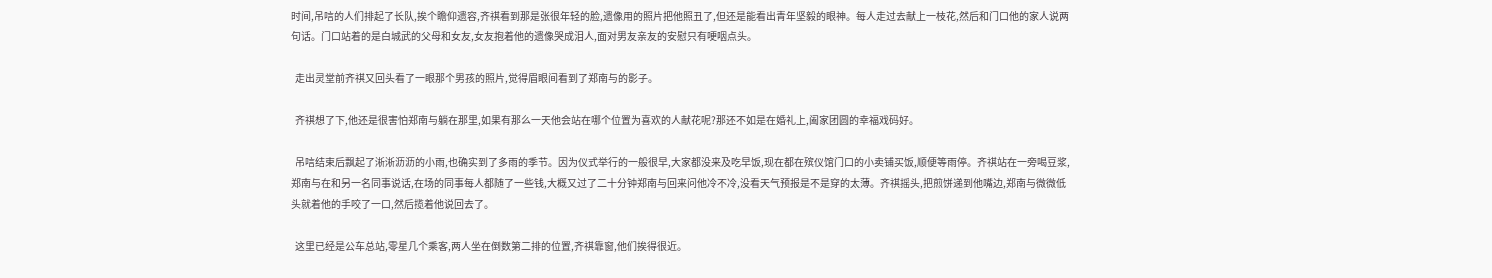时间,吊唁的人们排起了长队,挨个瞻仰遗容,齐祺看到那是张很年轻的脸,遗像用的照片把他照丑了,但还是能看出青年坚毅的眼神。每人走过去献上一枝花,然后和门口他的家人说两句话。门口站着的是白城武的父母和女友,女友抱着他的遗像哭成泪人,面对男友亲友的安慰只有哽咽点头。

  走出灵堂前齐祺又回头看了一眼那个男孩的照片,觉得眉眼间看到了郑南与的影子。

  齐祺想了下,他还是很害怕郑南与躺在那里,如果有那么一天他会站在哪个位置为喜欢的人献花呢?那还不如是在婚礼上,阖家团圆的幸福戏码好。

  吊唁结束后飘起了淅淅沥沥的小雨,也确实到了多雨的季节。因为仪式举行的一般很早,大家都没来及吃早饭,现在都在殡仪馆门口的小卖铺买饭,顺便等雨停。齐祺站在一旁喝豆浆,郑南与在和另一名同事说话,在场的同事每人都随了一些钱,大概又过了二十分钟郑南与回来问他冷不冷,没看天气预报是不是穿的太薄。齐祺摇头,把煎饼递到他嘴边,郑南与微微低头就着他的手咬了一口,然后揽着他说回去了。

  这里已经是公车总站,零星几个乘客,两人坐在倒数第二排的位置,齐祺靠窗,他们挨得很近。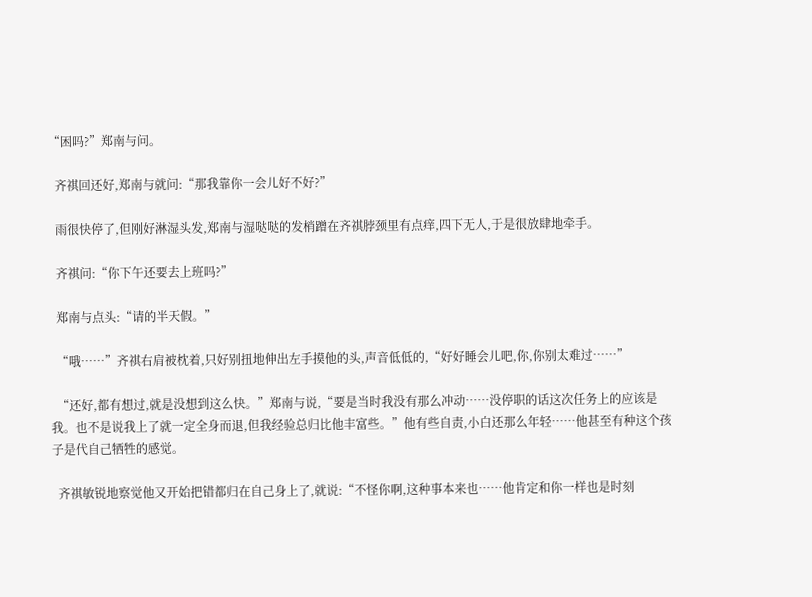“困吗?”郑南与问。

  齐祺回还好,郑南与就问:“那我靠你一会儿好不好?”

  雨很快停了,但刚好淋湿头发,郑南与湿哒哒的发梢蹭在齐祺脖颈里有点痒,四下无人,于是很放肆地牵手。

  齐祺问:“你下午还要去上班吗?”

  郑南与点头:“请的半天假。”

  “哦……”齐祺右肩被枕着,只好别扭地伸出左手摸他的头,声音低低的,“好好睡会儿吧,你,你别太难过……”

  “还好,都有想过,就是没想到这么快。”郑南与说,“要是当时我没有那么冲动……没停职的话这次任务上的应该是我。也不是说我上了就一定全身而退,但我经验总归比他丰富些。”他有些自责,小白还那么年轻……他甚至有种这个孩子是代自己牺牲的感觉。

  齐祺敏锐地察觉他又开始把错都归在自己身上了,就说:“不怪你啊,这种事本来也……他肯定和你一样也是时刻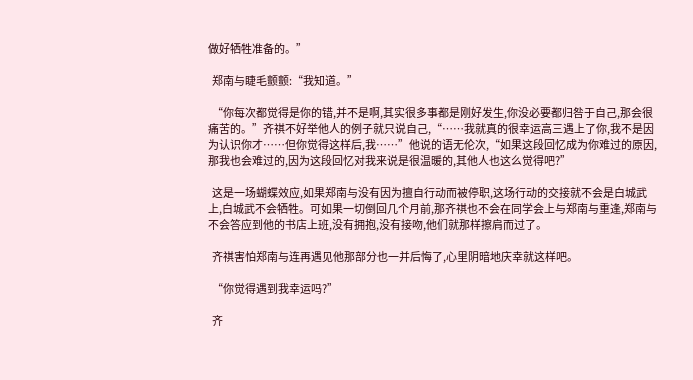做好牺牲准备的。”

  郑南与睫毛颤颤:“我知道。”

  “你每次都觉得是你的错,并不是啊,其实很多事都是刚好发生,你没必要都归咎于自己,那会很痛苦的。”齐祺不好举他人的例子就只说自己,“……我就真的很幸运高三遇上了你,我不是因为认识你才……但你觉得这样后,我……”他说的语无伦次,“如果这段回忆成为你难过的原因,那我也会难过的,因为这段回忆对我来说是很温暖的,其他人也这么觉得吧?”

  这是一场蝴蝶效应,如果郑南与没有因为擅自行动而被停职,这场行动的交接就不会是白城武上,白城武不会牺牲。可如果一切倒回几个月前,那齐祺也不会在同学会上与郑南与重逢,郑南与不会答应到他的书店上班,没有拥抱,没有接吻,他们就那样擦肩而过了。

  齐祺害怕郑南与连再遇见他那部分也一并后悔了,心里阴暗地庆幸就这样吧。

  “你觉得遇到我幸运吗?”

  齐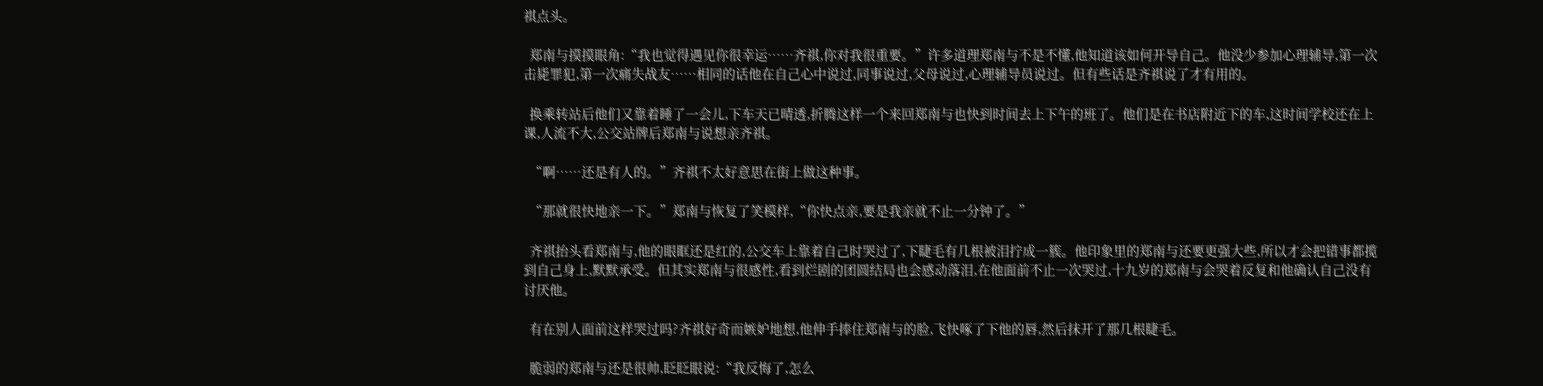祺点头。

  郑南与摸摸眼角:“我也觉得遇见你很幸运……齐祺,你对我很重要。”许多道理郑南与不是不懂,他知道该如何开导自己。他没少参加心理辅导,第一次击毙罪犯,第一次痛失战友……相同的话他在自己心中说过,同事说过,父母说过,心理辅导员说过。但有些话是齐祺说了才有用的。

  换乘转站后他们又靠着睡了一会儿,下车天已晴透,折腾这样一个来回郑南与也快到时间去上下午的班了。他们是在书店附近下的车,这时间学校还在上课,人流不大,公交站牌后郑南与说想亲齐祺。

  “啊……还是有人的。”齐祺不太好意思在街上做这种事。

  “那就很快地亲一下。”郑南与恢复了笑模样,“你快点亲,要是我亲就不止一分钟了。”

  齐祺抬头看郑南与,他的眼眶还是红的,公交车上靠着自己时哭过了,下睫毛有几根被泪拧成一簇。他印象里的郑南与还要更强大些,所以才会把错事都揽到自己身上,默默承受。但其实郑南与很感性,看到烂剧的团圆结局也会感动落泪,在他面前不止一次哭过,十九岁的郑南与会哭着反复和他确认自己没有讨厌他。

  有在别人面前这样哭过吗?齐祺好奇而嫉妒地想,他伸手捧住郑南与的脸,飞快啄了下他的唇,然后抹开了那几根睫毛。

  脆弱的郑南与还是很帅,眨眨眼说:“我反悔了,怎么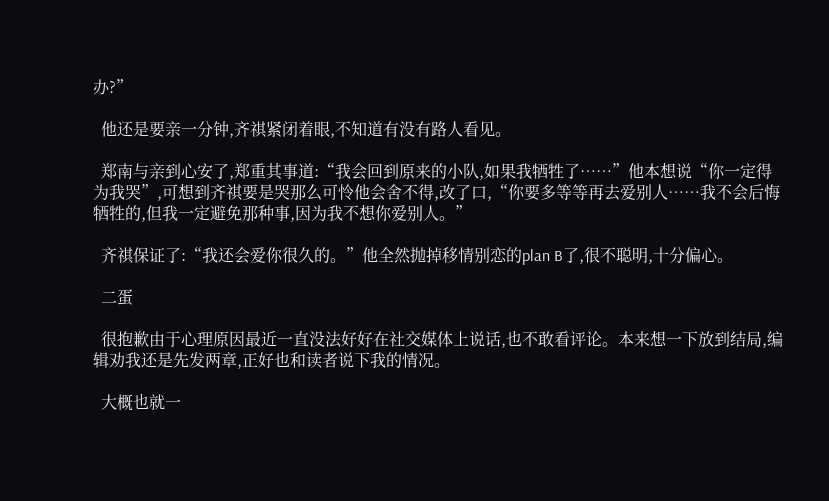办?”

  他还是要亲一分钟,齐祺紧闭着眼,不知道有没有路人看见。

  郑南与亲到心安了,郑重其事道:“我会回到原来的小队,如果我牺牲了……”他本想说“你一定得为我哭”,可想到齐祺要是哭那么可怜他会舍不得,改了口,“你要多等等再去爱别人……我不会后悔牺牲的,但我一定避免那种事,因为我不想你爱别人。”

  齐祺保证了:“我还会爱你很久的。”他全然抛掉移情别恋的plan B了,很不聪明,十分偏心。

  二蛋

  很抱歉由于心理原因最近一直没法好好在社交媒体上说话,也不敢看评论。本来想一下放到结局,编辑劝我还是先发两章,正好也和读者说下我的情况。

  大概也就一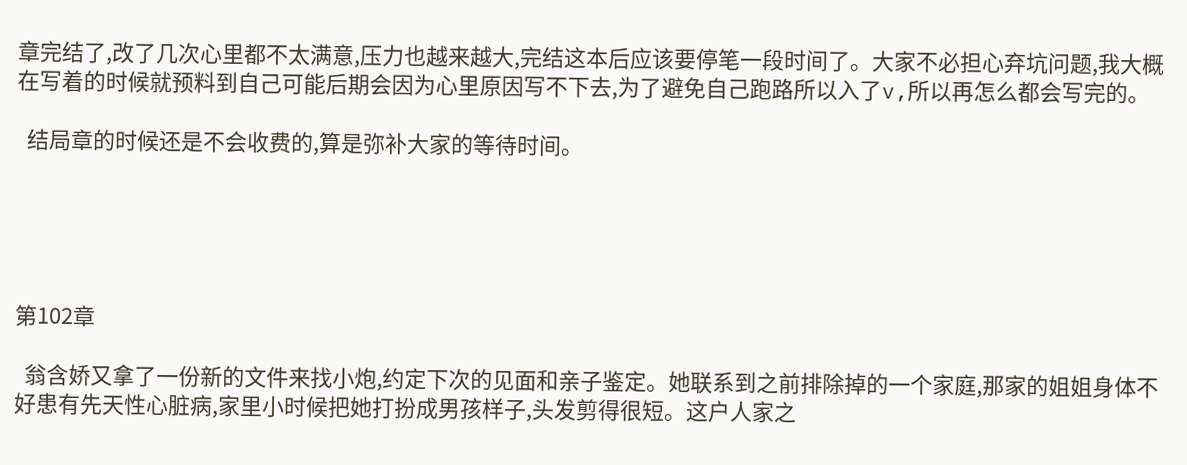章完结了,改了几次心里都不太满意,压力也越来越大,完结这本后应该要停笔一段时间了。大家不必担心弃坑问题,我大概在写着的时候就预料到自己可能后期会因为心里原因写不下去,为了避免自己跑路所以入了v,所以再怎么都会写完的。

  结局章的时候还是不会收费的,算是弥补大家的等待时间。





第102章

  翁含娇又拿了一份新的文件来找小炮,约定下次的见面和亲子鉴定。她联系到之前排除掉的一个家庭,那家的姐姐身体不好患有先天性心脏病,家里小时候把她打扮成男孩样子,头发剪得很短。这户人家之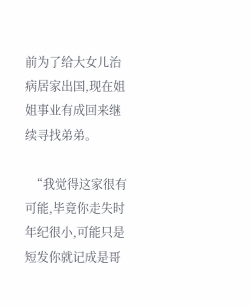前为了给大女儿治病居家出国,现在姐姐事业有成回来继续寻找弟弟。

  “我觉得这家很有可能,毕竟你走失时年纪很小,可能只是短发你就记成是哥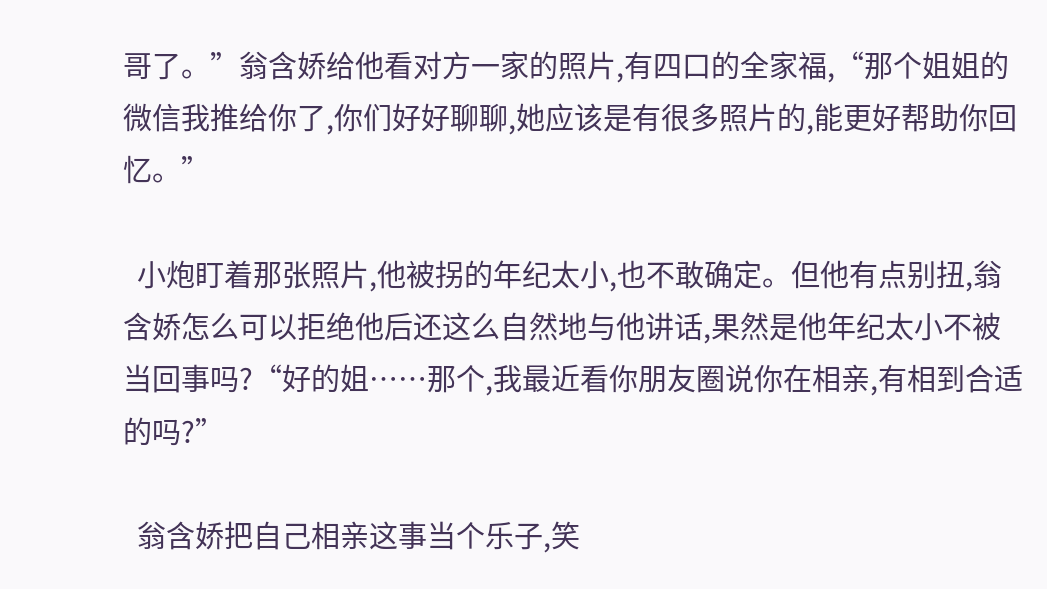哥了。”翁含娇给他看对方一家的照片,有四口的全家福,“那个姐姐的微信我推给你了,你们好好聊聊,她应该是有很多照片的,能更好帮助你回忆。”

  小炮盯着那张照片,他被拐的年纪太小,也不敢确定。但他有点别扭,翁含娇怎么可以拒绝他后还这么自然地与他讲话,果然是他年纪太小不被当回事吗?“好的姐……那个,我最近看你朋友圈说你在相亲,有相到合适的吗?”

  翁含娇把自己相亲这事当个乐子,笑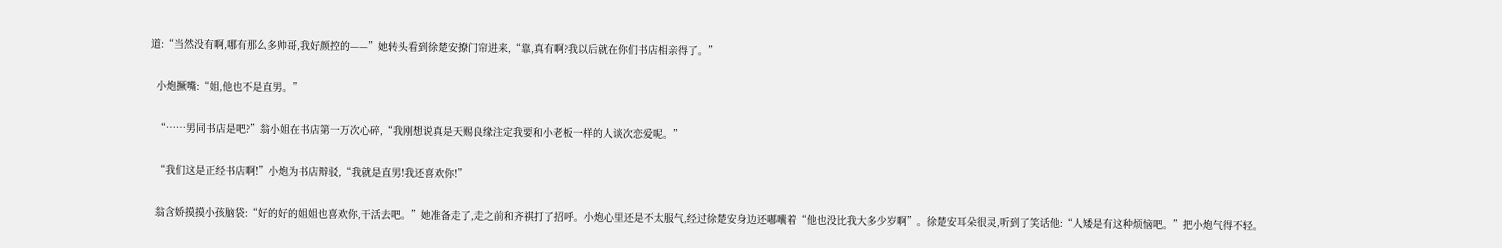道:“当然没有啊,哪有那么多帅哥,我好颜控的——”她转头看到徐楚安撩门帘进来,“靠,真有啊?我以后就在你们书店相亲得了。”

  小炮撅嘴:“姐,他也不是直男。”

  “……男同书店是吧?”翁小姐在书店第一万次心碎,“我刚想说真是天赐良缘注定我要和小老板一样的人谈次恋爱呢。”

  “我们这是正经书店啊!”小炮为书店辩驳,“我就是直男!我还喜欢你!”

  翁含娇摸摸小孩脑袋:“好的好的姐姐也喜欢你,干活去吧。”她准备走了,走之前和齐祺打了招呼。小炮心里还是不太服气,经过徐楚安身边还嘟囔着“他也没比我大多少岁啊”。徐楚安耳朵很灵,听到了笑话他:“人矮是有这种烦恼吧。”把小炮气得不轻。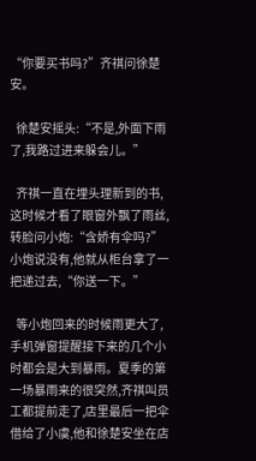“你要买书吗?”齐祺问徐楚安。

  徐楚安摇头:“不是,外面下雨了,我路过进来躲会儿。”

  齐祺一直在埋头理新到的书,这时候才看了眼窗外飘了雨丝,转脸问小炮:“含娇有伞吗?”小炮说没有,他就从柜台拿了一把递过去,“你送一下。”

  等小炮回来的时候雨更大了,手机弹窗提醒接下来的几个小时都会是大到暴雨。夏季的第一场暴雨来的很突然,齐祺叫员工都提前走了,店里最后一把伞借给了小虞,他和徐楚安坐在店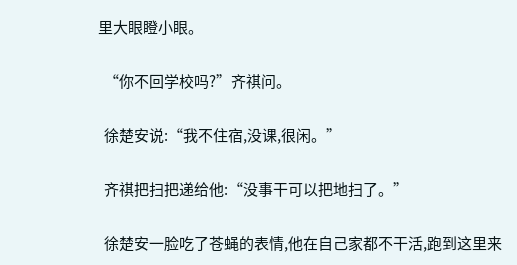里大眼瞪小眼。

  “你不回学校吗?”齐祺问。

  徐楚安说:“我不住宿,没课,很闲。”

  齐祺把扫把递给他:“没事干可以把地扫了。”

  徐楚安一脸吃了苍蝇的表情,他在自己家都不干活,跑到这里来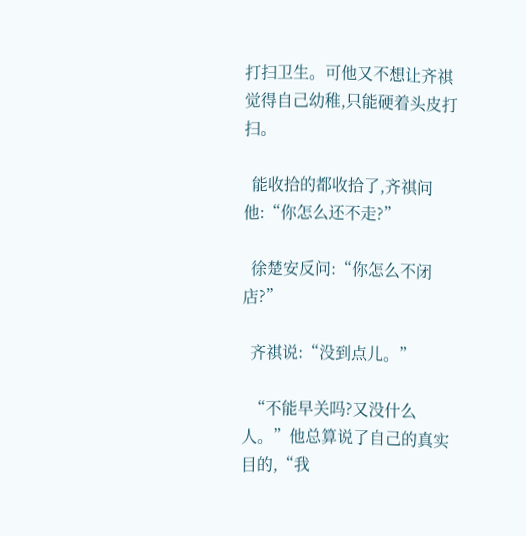打扫卫生。可他又不想让齐祺觉得自己幼稚,只能硬着头皮打扫。

  能收拾的都收拾了,齐祺问他:“你怎么还不走?”

  徐楚安反问:“你怎么不闭店?”

  齐祺说:“没到点儿。”

  “不能早关吗?又没什么人。”他总算说了自己的真实目的,“我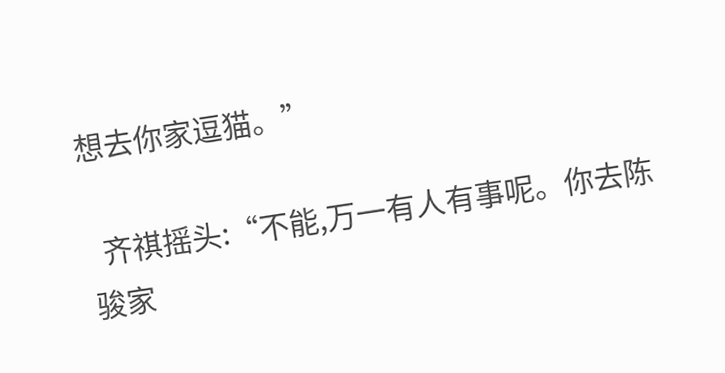想去你家逗猫。”

  齐祺摇头:“不能,万一有人有事呢。你去陈骏家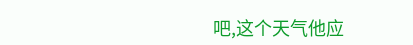吧,这个天气他应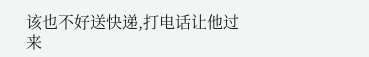该也不好送快递,打电话让他过来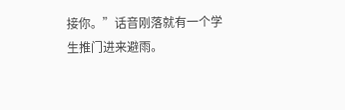接你。”话音刚落就有一个学生推门进来避雨。